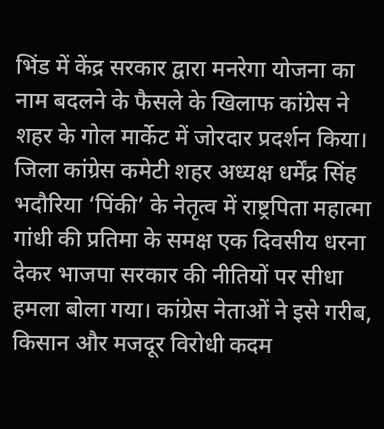भिंड में केंद्र सरकार द्वारा मनरेगा योजना का नाम बदलने के फैसले के खिलाफ कांग्रेस ने शहर के गोल मार्केट में जोरदार प्रदर्शन किया। जिला कांग्रेस कमेटी शहर अध्यक्ष धर्मेंद्र सिंह भदौरिया ‘पिंकी’ के नेतृत्व में राष्ट्रपिता महात्मा गांधी की प्रतिमा के समक्ष एक दिवसीय धरना देकर भाजपा सरकार की नीतियों पर सीधा हमला बोला गया। कांग्रेस नेताओं ने इसे गरीब, किसान और मजदूर विरोधी कदम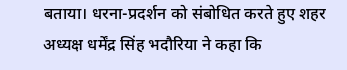बताया। धरना-प्रदर्शन को संबोधित करते हुए शहर अध्यक्ष धर्मेंद्र सिंह भदौरिया ने कहा कि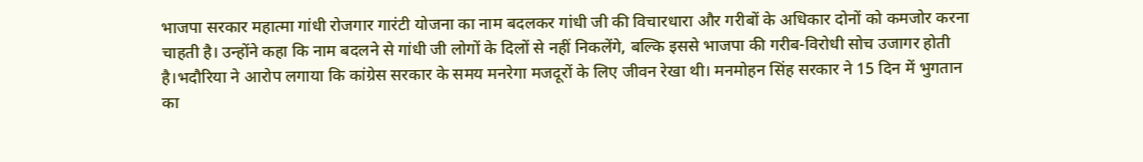भाजपा सरकार महात्मा गांधी रोजगार गारंटी योजना का नाम बदलकर गांधी जी की विचारधारा और गरीबों के अधिकार दोनों को कमजोर करना चाहती है। उन्होंने कहा कि नाम बदलने से गांधी जी लोगों के दिलों से नहीं निकलेंगे, बल्कि इससे भाजपा की गरीब-विरोधी सोच उजागर होती है।भदौरिया ने आरोप लगाया कि कांग्रेस सरकार के समय मनरेगा मजदूरों के लिए जीवन रेखा थी। मनमोहन सिंह सरकार ने 15 दिन में भुगतान का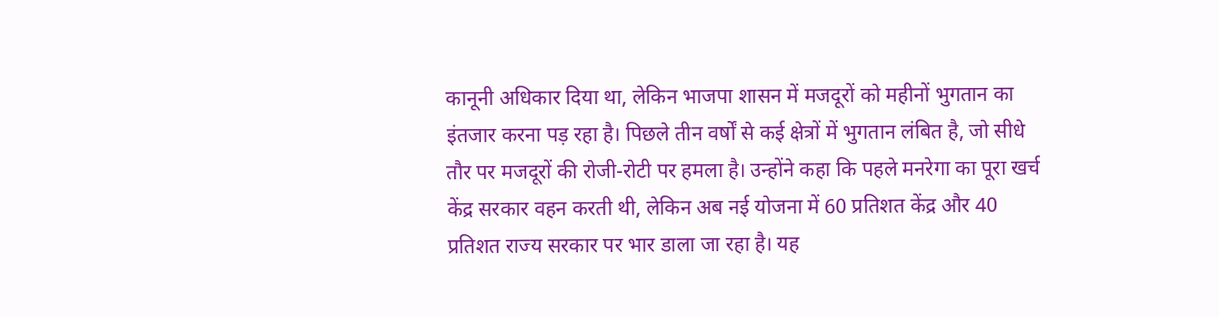कानूनी अधिकार दिया था, लेकिन भाजपा शासन में मजदूरों को महीनों भुगतान का इंतजार करना पड़ रहा है। पिछले तीन वर्षों से कई क्षेत्रों में भुगतान लंबित है, जो सीधे तौर पर मजदूरों की रोजी-रोटी पर हमला है। उन्होंने कहा कि पहले मनरेगा का पूरा खर्च केंद्र सरकार वहन करती थी, लेकिन अब नई योजना में 60 प्रतिशत केंद्र और 40 प्रतिशत राज्य सरकार पर भार डाला जा रहा है। यह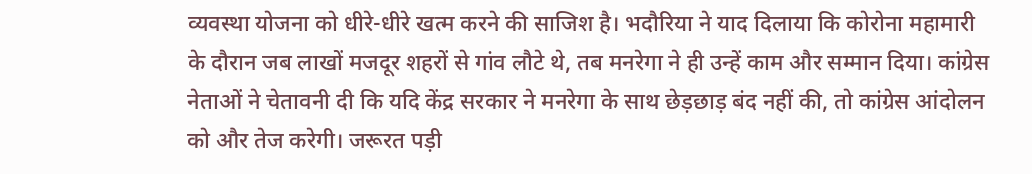व्यवस्था योजना को धीरे-धीरे खत्म करने की साजिश है। भदौरिया ने याद दिलाया कि कोरोना महामारी के दौरान जब लाखों मजदूर शहरों से गांव लौटे थे, तब मनरेगा ने ही उन्हें काम और सम्मान दिया। कांग्रेस नेताओं ने चेतावनी दी कि यदि केंद्र सरकार ने मनरेगा के साथ छेड़छाड़ बंद नहीं की, तो कांग्रेस आंदोलन को और तेज करेगी। जरूरत पड़ी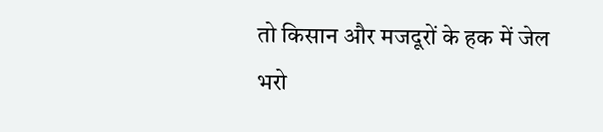तो किसान और मजदूरों के हक में जेल भरो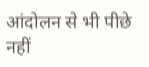आंदोलन से भी पीछे नहीं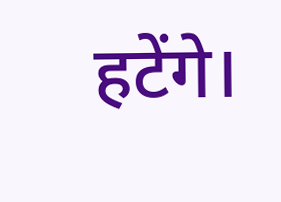हटेंगे।